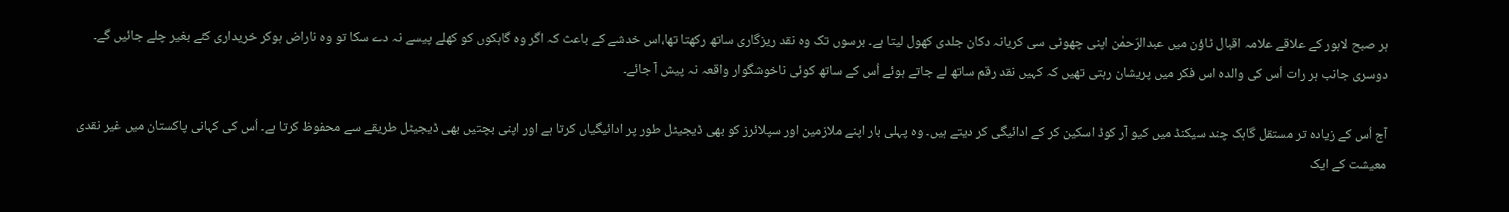ہر صبح لاہور کے علاقے علامہ اقبال ٹاؤن میں عبدالرّحمٰن اپنی چھوٹی سی کریانہ دکان جلدی کھول لیتا ہے۔ برسوں تک وہ نقد ریزگاری ساتھ رکھتا تھا،اس خدشے کے باعث کہ اگر وہ گاہکوں کو کھلے پیسے نہ دے سکا تو وہ ناراض ہوکر خریداری کئے بغیر چلے جائیں گے۔ دوسری جانب ہر رات اُس کی والدہ اس فکر میں پریشان رہتی تھیں کہ کہیں نقد رقم ساتھ لے جاتے ہوئے اُس کے ساتھ کوئی ناخوشگوار واقعہ نہ پیش آ جائے۔

آج اُس کے زیادہ تر مستقل گاہک چند سیکنڈ میں کیو آر کوڈ اسکین کر کے ادائیگی کر دیتے ہیں۔ وہ پہلی بار اپنے ملازمین اور سپلائرز کو بھی ڈیجیٹل طور پر ادائیگیاں کرتا ہے اور اپنی بچتیں بھی ڈیجیٹل طریقے سے محفوظ کرتا ہے۔ اُس کی کہانی پاکستان میں غیر نقدی معیشت کے ایک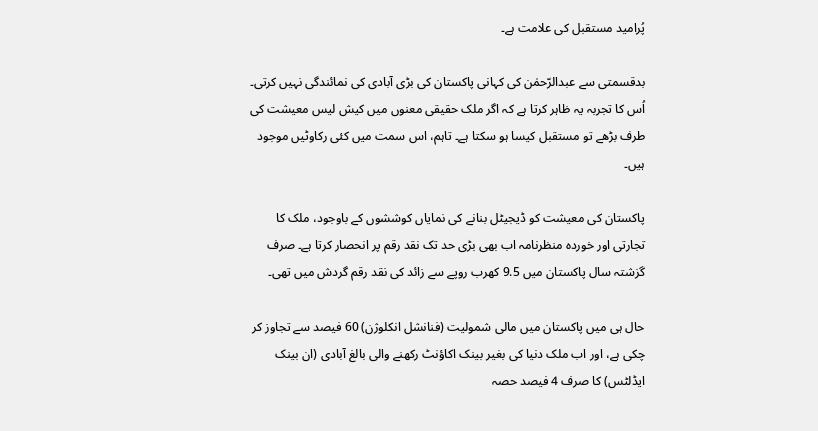پُرامید مستقبل کی علامت ہے۔

بدقسمتی سے عبدالرّحمٰن کی کہانی پاکستان کی بڑی آبادی کی نمائندگی نہیں کرتی۔ اُس کا تجربہ یہ ظاہر کرتا ہے کہ اگر ملک حقیقی معنوں میں کیش لیس معیشت کی طرف بڑھے تو مستقبل کیسا ہو سکتا ہے۔ تاہم، اس سمت میں کئی رکاوٹیں موجود ہیں۔

پاکستان کی معیشت کو ڈیجیٹل بنانے کی نمایاں کوششوں کے باوجود، ملک کا تجارتی اور خوردہ منظرنامہ اب بھی بڑی حد تک نقد رقم پر انحصار کرتا ہے۔ صرف گزشتہ سال پاکستان میں 9.5 کھرب روپے سے زائد کی نقد رقم گردش میں تھی۔

حال ہی میں پاکستان میں مالی شمولیت (فنانشل انکلوژن) 60 فیصد سے تجاوز کر چکی ہے، اور اب ملک دنیا کی بغیر بینک اکاؤنٹ رکھنے والی بالغ آبادی (ان بینک ایڈلٹس) کا صرف 4 فیصد حصہ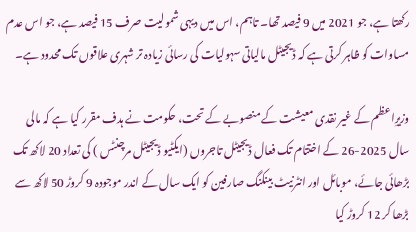رکھتا ہے، جو 2021 میں 9 فیصد تھا۔ تاہم، اس میں دیہی شمولیت صرف 15 فیصد ہے، جو اس عدم مساوات کو ظاہر کرتی ہے کہ ڈیجیٹل مالیاتی سہولیات کی رسائی زیادہ تر شہری علاقوں تک محدود ہے۔

وزیرِاعظم کے غیر نقدی معیشت کے منصوبے کے تحت، حکومت نے ہدف مقرر کیا ہے کہ مالی سال 2025-26 کے اختتام تک فعال ڈیجیٹل تاجروں (ایکٹیو ڈیجیٹل مرچنٹس ) کی تعداد 20 لاکھ تک بڑھائی جائے، موبائل اور انٹرنیٹ بینکنگ صارفین کو ایک سال کے اندر موجودہ 9 کروڑ 50 لاکھ سے بڑھا کر 12 کروڑ کیا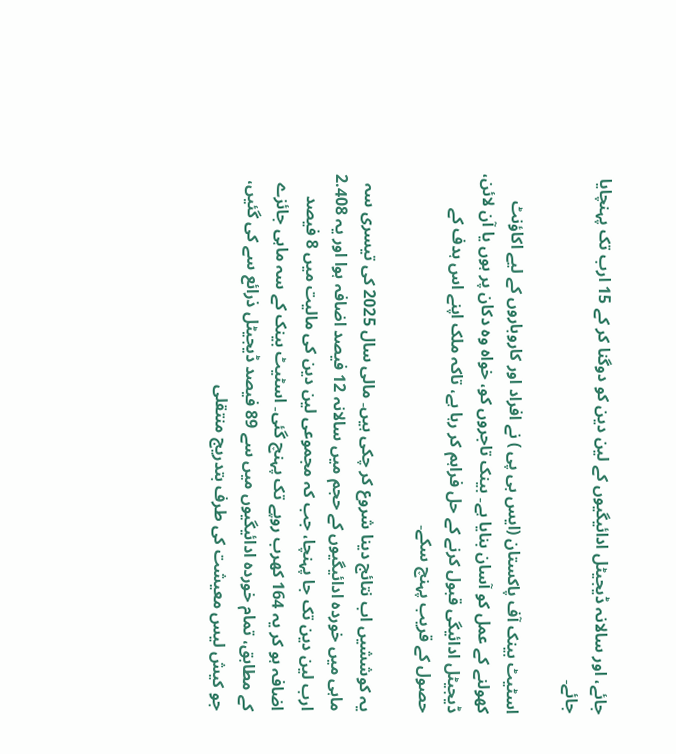جائے، اور سالانہ ڈیجیٹل ادائیگیوں کے لین دین کو دوگنا کر کے 15 ارب تک پہنچایا جائے۔

اسٹیٹ بینک آف پاکستان (ایس بی پی ) نے افراد اور کاروباروں کے لیے اکاؤنٹ کھولنے کے عمل کو آسان بنایا ہے۔ بینک تاجروں کو، خواہ وہ دکان پر ہوں یا آن لائن، ڈیجیٹل ادائیگی قبول کرنے کے حل فراہم کر رہا ہے، تاکہ ملک اپنے اس ہدف کے حصول کے قریب پہنچ سکے۔

یہ کوششیں اب نتائج دینا شروع کر چکی ہیں۔ مالی سال 2025 کی تیسری سہ ماہی میں خوردہ ادائیگیوں کے حجم میں سالانہ 12 فیصد اضافہ ہوا اور یہ 2.408 ارب لین دین تک جا پہنچا، جب کہ مجموعی لین دین کی مالیت میں 8 فیصد اضافہ ہو کر یہ 164 کھرب روپے تک پہنچ گئی۔ اسٹیٹ بینک کے سہ ماہی جائزے کے مطابق، تمام خوردہ ادائیگیوں میں سے 89 فیصد ڈیجیٹل ذرائع سے کی گئیں، جو کیش لیس معیشت کی طرف بتدریج منتقلی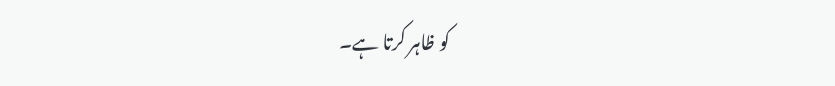کو ظاہر کرتا ہے۔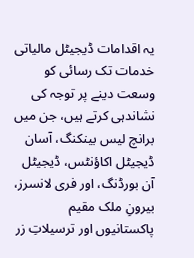یہ اقدامات ڈیجیٹل مالیاتی خدمات تک رسائی کو وسعت دینے پر توجہ کی نشاندہی کرتے ہیں، جن میں برانچ لیس بینکنگ، آسان ڈیجیٹل اکاؤنٹس، ڈیجیٹل آن بورڈنگ، اور فری لانسرز، بیرونِ ملک مقیم پاکستانیوں اور ترسیلاتِ زر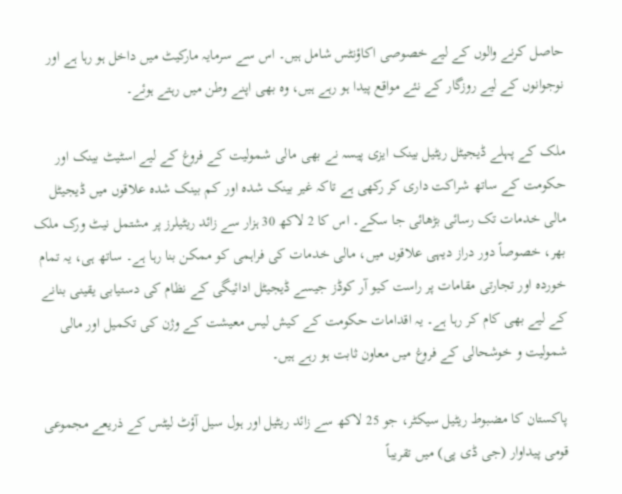حاصل کرنے والوں کے لیے خصوصی اکاؤنٹس شامل ہیں۔ اس سے سرمایہ مارکیٹ میں داخل ہو رہا ہے اور نوجوانوں کے لیے روزگار کے نئے مواقع پیدا ہو رہے ہیں، وہ بھی اپنے وطن میں رہتے ہوئے۔

ملک کے پہلے ڈیجیٹل ریٹیل بینک ایزی پیسہ نے بھی مالی شمولیت کے فروغ کے لیے اسٹیٹ بینک اور حکومت کے ساتھ شراکت داری کر رکھی ہے تاکہ غیر بینک شدہ اور کم بینک شدہ علاقوں میں ڈیجیٹل مالی خدمات تک رسائی بڑھائی جا سکے۔ اس کا 2 لاکھ 30 ہزار سے زائد ریٹیلرز پر مشتمل نیٹ ورک ملک بھر، خصوصاً دور دراز دیہی علاقوں میں، مالی خدمات کی فراہمی کو ممکن بنا رہا ہے۔ ساتھ ہی، یہ تمام خوردہ اور تجارتی مقامات پر راست کیو آر کوڈز جیسے ڈیجیٹل ادائیگی کے نظام کی دستیابی یقینی بنانے کے لیے بھی کام کر رہا ہے۔ یہ اقدامات حکومت کے کیش لیس معیشت کے وژن کی تکمیل اور مالی شمولیت و خوشحالی کے فروغ میں معاون ثابت ہو رہے ہیں۔

پاکستان کا مضبوط ریٹیل سیکٹر، جو 25 لاکھ سے زائد ریٹیل اور ہول سیل آؤٹ لیٹس کے ذریعے مجموعی قومی پیداوار (جی ڈی پی) میں تقریباً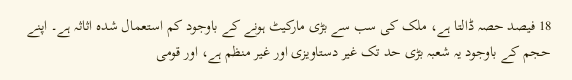18 فیصد حصہ ڈالتا ہے، ملک کی سب سے بڑی مارکیٹ ہونے کے باوجود کم استعمال شدہ اثاثہ ہے۔ اپنے حجم کے باوجود یہ شعبہ بڑی حد تک غیر دستاویزی اور غیر منظم ہے، اور قومی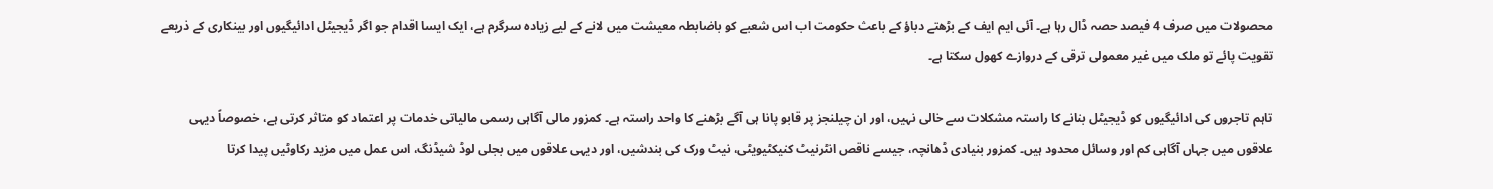محصولات میں صرف 4 فیصد حصہ ڈال رہا ہے۔ آئی ایم ایف کے بڑھتے دباؤ کے باعث حکومت اب اس شعبے کو باضابطہ معیشت میں لانے کے لیے زیادہ سرگرم ہے، ایک ایسا اقدام جو اگر ڈیجیٹل ادائیگیوں اور بینکاری کے ذریعے تقویت پائے تو ملک میں غیر معمولی ترقی کے دروازے کھول سکتا ہے۔

تاہم تاجروں کی ادائیگیوں کو ڈیجیٹل بنانے کا راستہ مشکلات سے خالی نہیں، اور ان چیلنجز پر قابو پانا ہی آگے بڑھنے کا واحد راستہ ہے۔ کمزور مالی آگاہی رسمی مالیاتی خدمات پر اعتماد کو متاثر کرتی ہے، خصوصاً دیہی علاقوں میں جہاں آگاہی کم اور وسائل محدود ہیں۔ کمزور بنیادی ڈھانچہ، جیسے ناقص انٹرنیٹ کنیکٹیویٹی، نیٹ ورک کی بندشیں، اور دیہی علاقوں میں بجلی لوڈ شیڈنگ، اس عمل میں مزید رکاوٹیں پیدا کرتا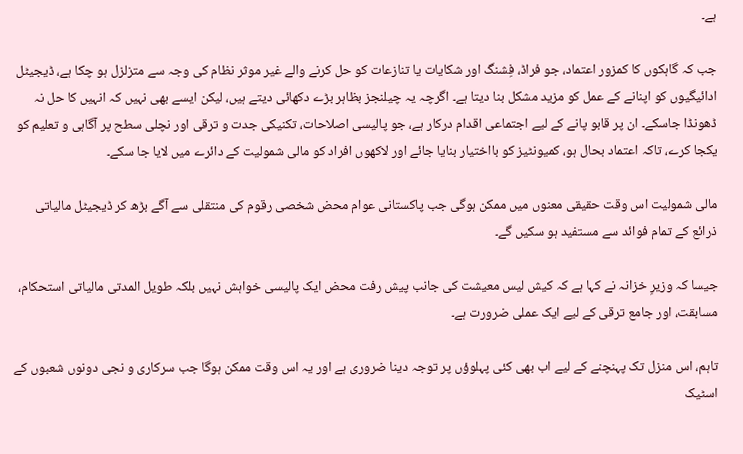ہے۔

جب کہ گاہکوں کا کمزور اعتماد، جو فراڈ، فِشنگ اور شکایات یا تنازعات کو حل کرنے والے غیر موثر نظام کی وجہ سے متزلزل ہو چکا ہے، ڈیجیٹل ادائیگیوں کو اپنانے کے عمل کو مزید مشکل بنا دیتا ہے۔ اگرچہ یہ چیلنجز بظاہر بڑے دکھائی دیتے ہیں، لیکن ایسے بھی نہیں کہ انہیں کا حل نہ ڈھونڈا جاسکے۔ ان پر قابو پانے کے لیے اجتماعی اقدام درکار ہے، جو پالیسی اصلاحات، تکنیکی جدت و ترقی اور نچلی سطح پر آگاہی و تعلیم کو یکجا کرے، تاکہ اعتماد بحال ہو، کمیونٹیز کو بااختیار بنایا جائے اور لاکھوں افراد کو مالی شمولیت کے دائرے میں لایا جا سکے۔

مالی شمولیت اس وقت حقیقی معنوں میں ممکن ہوگی جب پاکستانی عوام محض شخصی رقوم کی منتقلی سے آگے بڑھ کر ڈیجیٹل مالیاتی ذرائع کے تمام فوائد سے مستفید ہو سکیں گے۔

جیسا کہ وزیرِ خزانہ نے کہا ہے کہ کیش لیس معیشت کی جانب پیش رفت محض ایک پالیسی خواہش نہیں بلکہ طویل المدتی مالیاتی استحکام، مسابقت، اور جامع ترقی کے لیے ایک عملی ضرورت ہے۔

تاہم، اس منزل تک پہنچنے کے لیے اب بھی کئی پہلوؤں پر توجہ دینا ضروری ہے اور یہ اس وقت ممکن ہوگا جب سرکاری و نجی دونوں شعبوں کے اسٹیک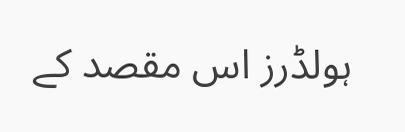ہولڈرز اس مقصد کے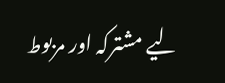لیے مشترکہ اور مربوط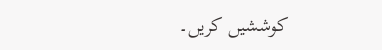کوششیں کریں۔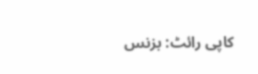کاپی رائٹ: بزنس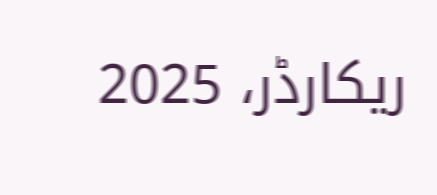ریکارڈر، 2025